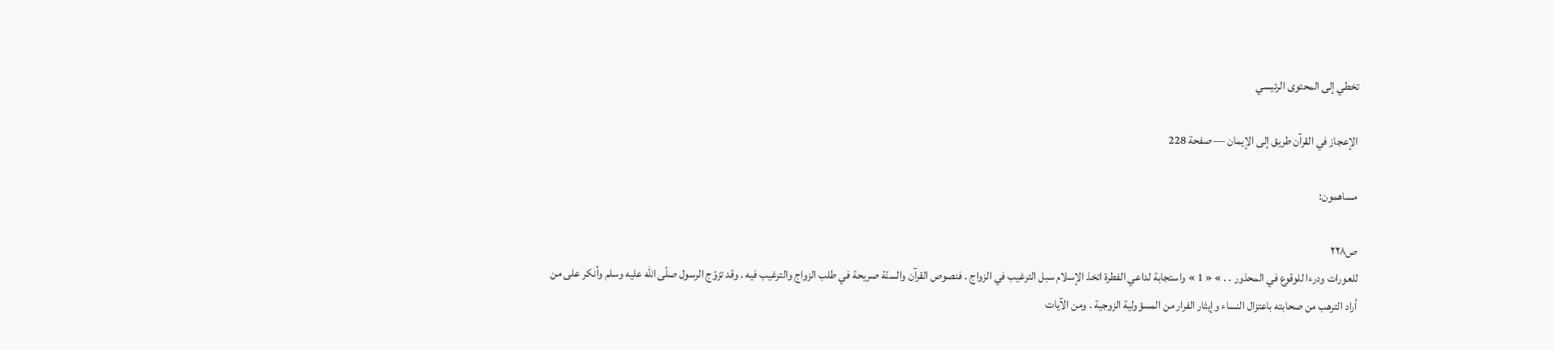تخطي إلى المحتوى الرئيسي

الإعجاز في القرآن طريق إلى الإيمان — صفحة 228

مساهمون:

ص٢٢٨
للعورات ودرءا للوقوع في المحذور . . » « 1 » واستجابة لداعي الفطرة اتخذ الإسلام سبل الترغيب في الزواج . فنصوص القرآن والسنّة صريحة في طلب الزواج والترغيب فيه . وقد تزوّج الرسول صلّى اللّه عليه وسلم وأنكر على من أراد الترهب من صحابته باعتزال النساء وإيثار الفرار من المسؤولية الزوجية . ومن الآيات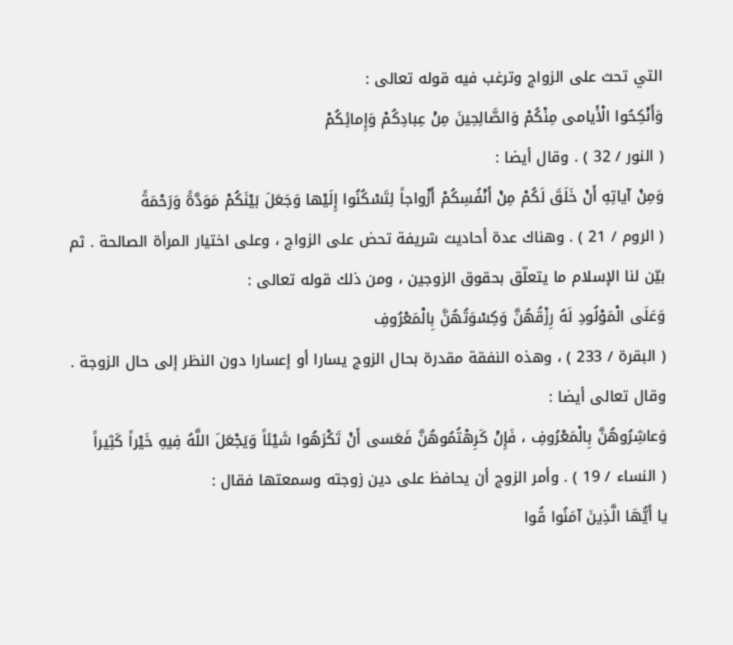التي تحث على الزواج وترغب فيه قوله تعالى :
وَأَنْكِحُوا الْأَيامى مِنْكُمْ وَالصَّالِحِينَ مِنْ عِبادِكُمْ وَإِمائِكُمْ
( النور / 32 ) . وقال أيضا :
وَمِنْ آياتِهِ أَنْ خَلَقَ لَكُمْ مِنْ أَنْفُسِكُمْ أَزْواجاً لِتَسْكُنُوا إِلَيْها وَجَعَلَ بَيْنَكُمْ مَوَدَّةً وَرَحْمَةً
( الروم / 21 ) . وهناك عدة أحاديث شريفة تحض على الزواج ، وعلى اختيار المرأة الصالحة . ثم بيّن لنا الإسلام ما يتعلّق بحقوق الزوجين ، ومن ذلك قوله تعالى :
وَعَلَى الْمَوْلُودِ لَهُ رِزْقُهُنَّ وَكِسْوَتُهُنَّ بِالْمَعْرُوفِ
( البقرة / 233 ) ، وهذه النفقة مقدرة بحال الزوج يسارا أو إعسارا دون النظر إلى حال الزوجة . وقال تعالى أيضا :
وَعاشِرُوهُنَّ بِالْمَعْرُوفِ ، فَإِنْ كَرِهْتُمُوهُنَّ فَعَسى أَنْ تَكْرَهُوا شَيْئاً وَيَجْعَلَ اللَّهُ فِيهِ خَيْراً كَثِيراً
( النساء / 19 ) . وأمر الزوج أن يحافظ على دين زوجته وسمعتها فقال :
يا أَيُّهَا الَّذِينَ آمَنُوا قُوا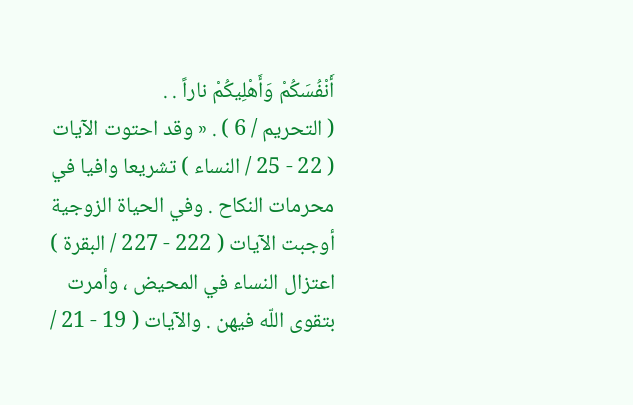أَنْفُسَكُمْ وَأَهْلِيكُمْ ناراً . .
( التحريم / 6 ) . « وقد احتوت الآيات ( 22 - 25 / النساء ) تشريعا وافيا في محرمات النكاح . وفي الحياة الزوجية أوجبت الآيات ( 222 - 227 / البقرة ) اعتزال النساء في المحيض ، وأمرت بتقوى اللّه فيهن . والآيات ( 19 - 21 /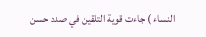النساء ) جاءت قوية التلقين في صدد حسن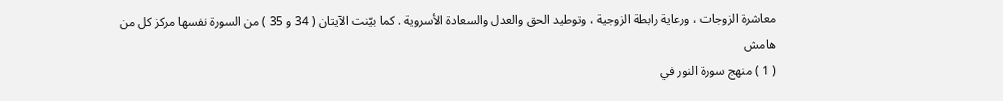معاشرة الزوجات ، ورعاية رابطة الزوجية ، وتوطيد الحق والعدل والسعادة الأسروية . كما بيّنت الآيتان ( 34 و 35 ) من السورة نفسها مركز كل من
هامش
( 1 ) منهج سورة النور في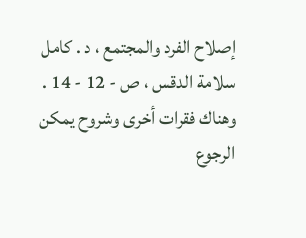إصلاح الفرد والمجتمع ، د . كامل سلامة الدقس ، ص - 12 - 14 . وهناك فقرات أخرى وشروح يمكن الرجوع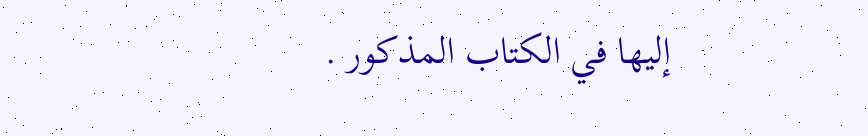إليها في الكتاب المذكور .